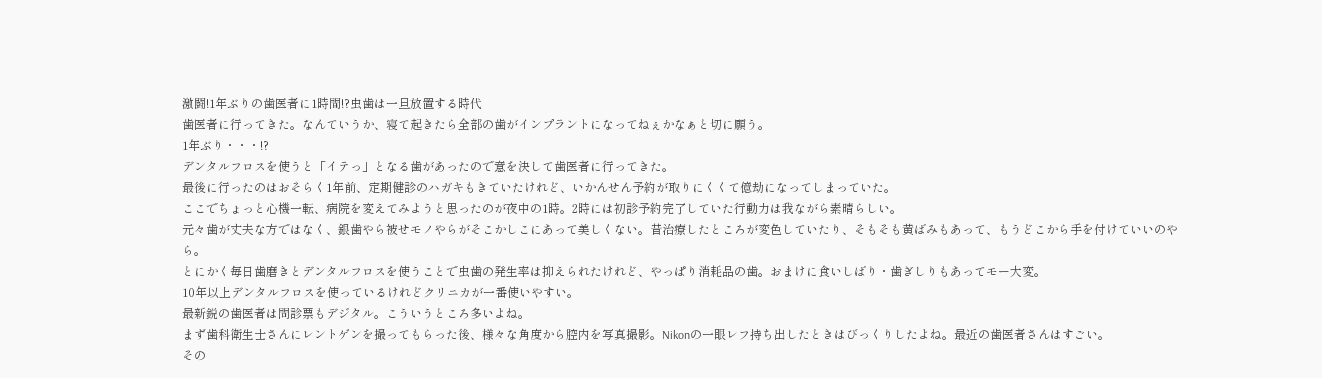激闘!1年ぶりの歯医者に1時間!?虫歯は一旦放置する時代
歯医者に行ってきた。なんていうか、寝て起きたら全部の歯がインプラントになってねぇかなぁと切に願う。
1年ぶり・・・!?
デンタルフロスを使うと「イテっ」となる歯があったので意を決して歯医者に行ってきた。
最後に行ったのはおそらく1年前、定期健診のハガキもきていたけれど、いかんせん予約が取りにくくて億劫になってしまっていた。
ここでちょっと心機一転、病院を変えてみようと思ったのが夜中の1時。2時には初診予約完了していた行動力は我ながら素晴らしい。
元々歯が丈夫な方ではなく、銀歯やら被せモノやらがそこかしこにあって美しくない。昔治療したところが変色していたり、そもそも黄ばみもあって、もうどこから手を付けていいのやら。
とにかく毎日歯磨きとデンタルフロスを使うことで虫歯の発生率は抑えられたけれど、やっぱり消耗品の歯。おまけに食いしばり・歯ぎしりもあってモー大変。
10年以上デンタルフロスを使っているけれどクリニカが一番使いやすい。
最新鋭の歯医者は問診票もデジタル。こういうところ多いよね。
まず歯科衛生士さんにレントゲンを撮ってもらった後、様々な角度から腔内を写真撮影。Nikonの一眼レフ持ち出したときはびっくりしたよね。最近の歯医者さんはすごい。
その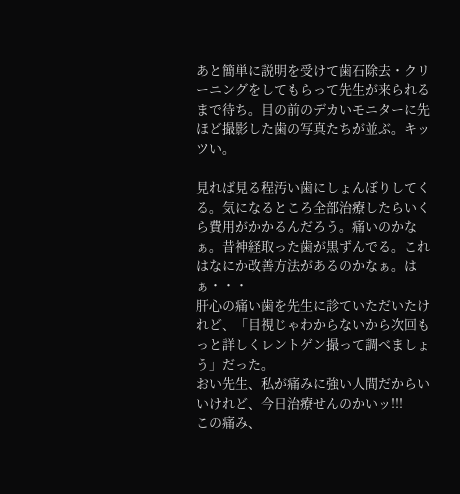あと簡単に説明を受けて歯石除去・クリーニングをしてもらって先生が来られるまで待ち。目の前のデカいモニターに先ほど撮影した歯の写真たちが並ぶ。キッツい。

見れば見る程汚い歯にしょんぼりしてくる。気になるところ全部治療したらいくら費用がかかるんだろう。痛いのかなぁ。昔神経取った歯が黒ずんでる。これはなにか改善方法があるのかなぁ。はぁ・・・
肝心の痛い歯を先生に診ていただいたけれど、「目視じゃわからないから次回もっと詳しくレントゲン撮って調べましょう」だった。
おい先生、私が痛みに強い人間だからいいけれど、今日治療せんのかいッ!!!
この痛み、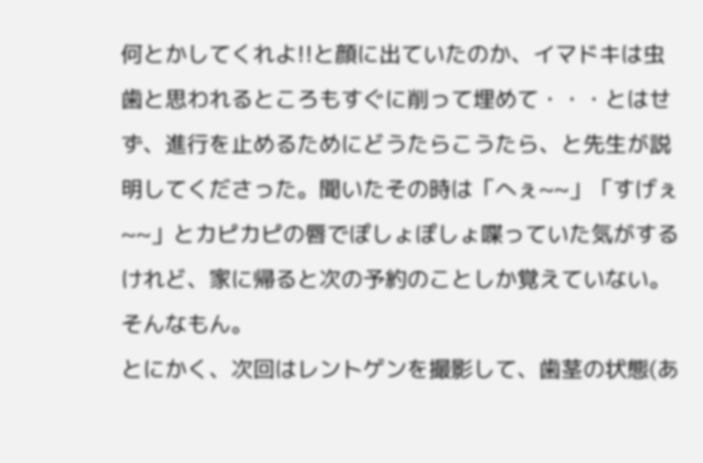何とかしてくれよ!!と顔に出ていたのか、イマドキは虫歯と思われるところもすぐに削って埋めて・・・とはせず、進行を止めるためにどうたらこうたら、と先生が説明してくださった。聞いたその時は「へぇ~~」「すげぇ~~」とカピカピの唇でぽしょぽしょ喋っていた気がするけれど、家に帰ると次の予約のことしか覚えていない。そんなもん。
とにかく、次回はレントゲンを撮影して、歯茎の状態(あ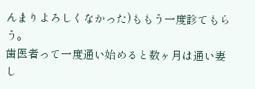んまりよろしくなかった)ももう一度診てもらう。
歯医者って一度通い始めると数ヶ月は通い妻し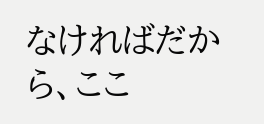なければだから、ここ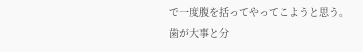で一度腹を括ってやってこようと思う。
歯が大事と分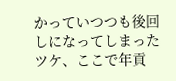かっていつつも後回しになってしまったツケ、ここで年貢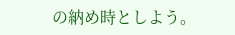の納め時としよう。